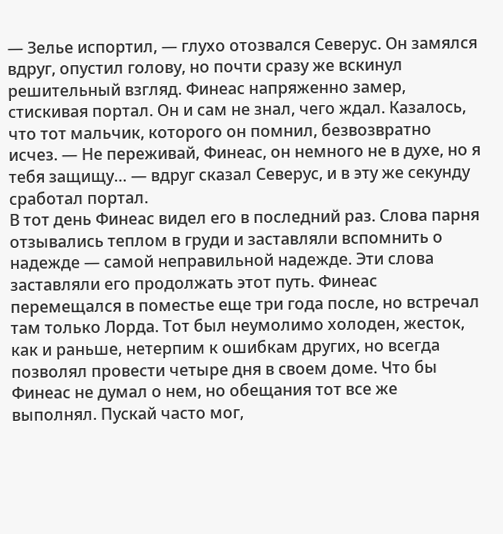— Зелье испортил, — глухо отозвался Северус. Он замялся вдруг, опустил голову, но почти сразу же вскинул решительный взгляд. Финеас напряженно замер, стискивая портал. Он и сам не знал, чего ждал. Казалось, что тот мальчик, которого он помнил, безвозвратно исчез. — Не переживай, Финеас, он немного не в духе, но я тебя защищу… — вдруг сказал Северус, и в эту же секунду сработал портал.
В тот день Финеас видел его в последний раз. Слова парня отзывались теплом в груди и заставляли вспомнить о надежде — самой неправильной надежде. Эти слова заставляли его продолжать этот путь. Финеас перемещался в поместье еще три года после, но встречал там только Лорда. Тот был неумолимо холоден, жесток, как и раньше, нетерпим к ошибкам других, но всегда позволял провести четыре дня в своем доме. Что бы Финеас не думал о нем, но обещания тот все же выполнял. Пускай часто мог,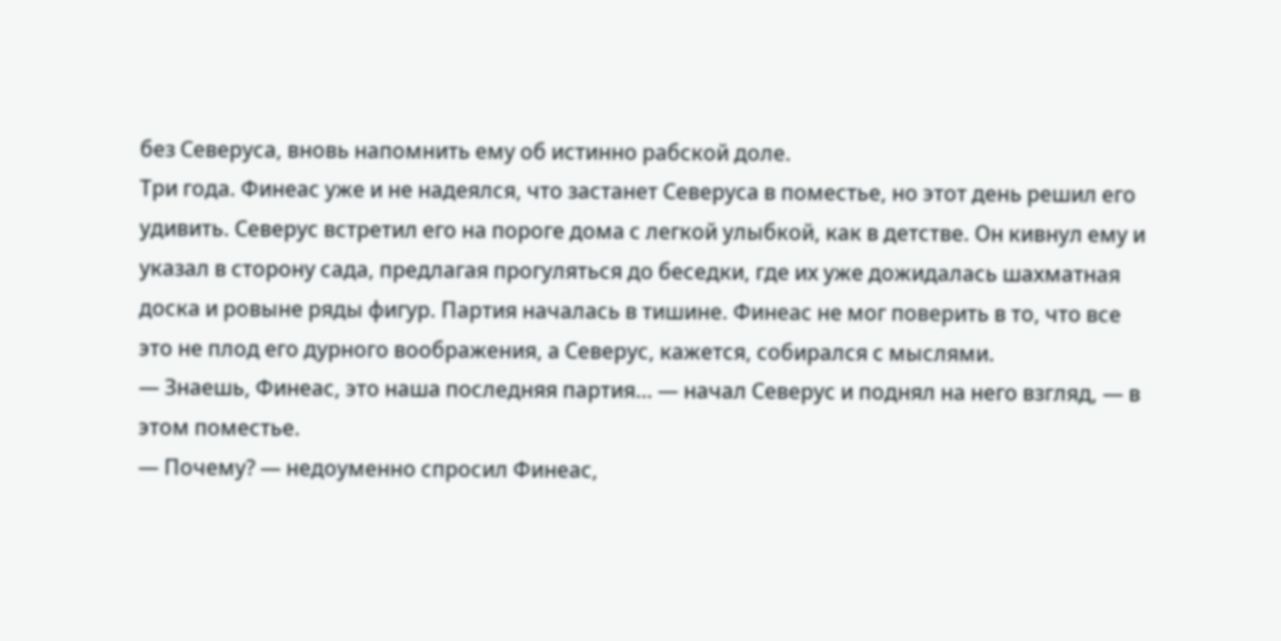без Северуса, вновь напомнить ему об истинно рабской доле.
Три года. Финеас уже и не надеялся, что застанет Северуса в поместье, но этот день решил его удивить. Северус встретил его на пороге дома с легкой улыбкой, как в детстве. Он кивнул ему и указал в сторону сада, предлагая прогуляться до беседки, где их уже дожидалась шахматная доска и ровыне ряды фигур. Партия началась в тишине. Финеас не мог поверить в то, что все это не плод его дурного воображения, а Северус, кажется, собирался с мыслями.
— Знаешь, Финеас, это наша последняя партия… — начал Северус и поднял на него взгляд, — в этом поместье.
— Почему? — недоуменно спросил Финеас,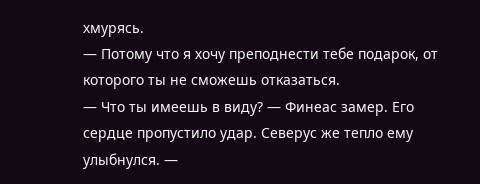хмурясь.
— Потому что я хочу преподнести тебе подарок, от которого ты не сможешь отказаться.
— Что ты имеешь в виду? — Финеас замер. Его сердце пропустило удар. Северус же тепло ему улыбнулся. —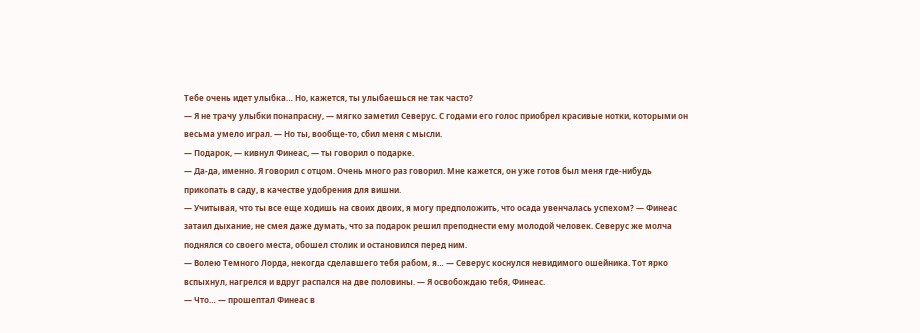Тебе очень идет улыбка… Но, кажется, ты улыбаешься не так часто?
— Я не трачу улыбки понапрасну, — мягко заметил Северус. С годами его голос приобрел красивые нотки, которыми он весьма умело играл. — Но ты, вообще-то, сбил меня с мысли.
— Подарок, — кивнул Финеас, — ты говорил о подарке.
— Да-да, именно. Я говорил с отцом. Очень много раз говорил. Мне кажется, он уже готов был меня где-нибудь прикопать в саду, в качестве удобрения для вишни.
— Учитывая, что ты все еще ходишь на своих двоих, я могу предположить, что осада увенчалась успехом? — Финеас затаил дыхание, не смея даже думать, что за подарок решил преподнести ему молодой человек. Северус же молча поднялся со своего места, обошел столик и остановился перед ним.
— Волею Темного Лорда, некогда сделавшего тебя рабом, я… — Северус коснулся невидимого ошейника. Тот ярко вспыхнул, нагрелся и вдруг распался на две половины. — Я освобождаю тебя, Финеас.
— Что… — прошептал Финеас в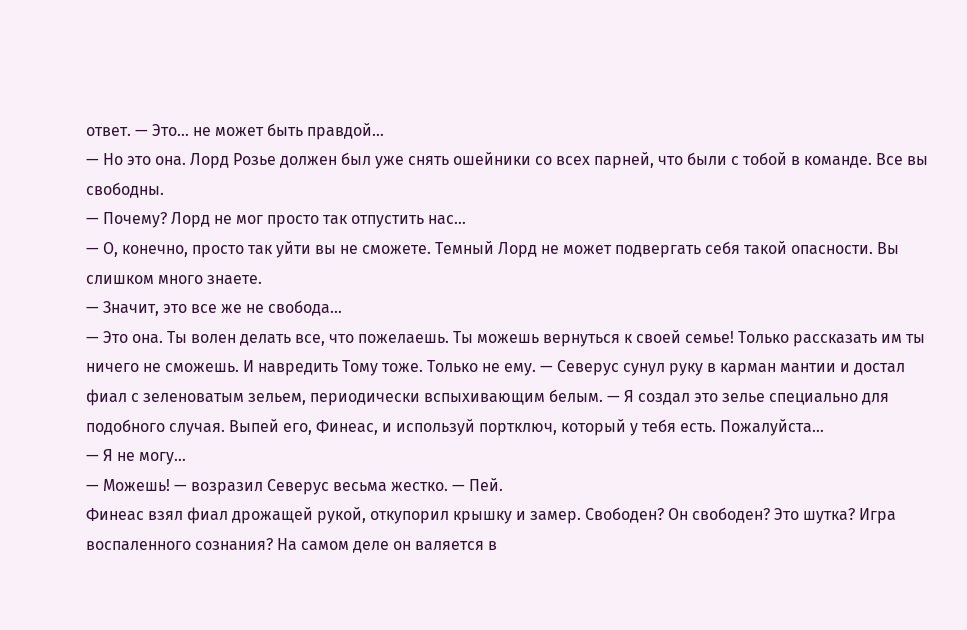ответ. — Это… не может быть правдой…
— Но это она. Лорд Розье должен был уже снять ошейники со всех парней, что были с тобой в команде. Все вы свободны.
— Почему? Лорд не мог просто так отпустить нас…
— О, конечно, просто так уйти вы не сможете. Темный Лорд не может подвергать себя такой опасности. Вы слишком много знаете.
— Значит, это все же не свобода…
— Это она. Ты волен делать все, что пожелаешь. Ты можешь вернуться к своей семье! Только рассказать им ты ничего не сможешь. И навредить Тому тоже. Только не ему. — Северус сунул руку в карман мантии и достал фиал с зеленоватым зельем, периодически вспыхивающим белым. — Я создал это зелье специально для подобного случая. Выпей его, Финеас, и используй портключ, который у тебя есть. Пожалуйста…
— Я не могу…
— Можешь! — возразил Северус весьма жестко. — Пей.
Финеас взял фиал дрожащей рукой, откупорил крышку и замер. Свободен? Он свободен? Это шутка? Игра воспаленного сознания? На самом деле он валяется в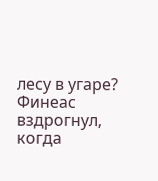лесу в угаре? Финеас вздрогнул, когда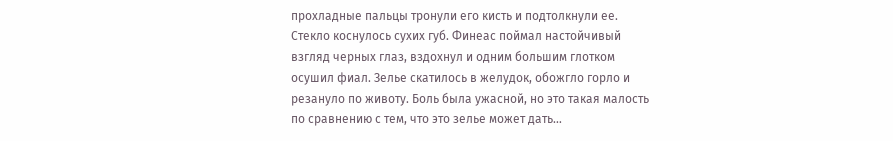прохладные пальцы тронули его кисть и подтолкнули ее. Стекло коснулось сухих губ. Финеас поймал настойчивый взгляд черных глаз, вздохнул и одним большим глотком осушил фиал. Зелье скатилось в желудок, обожгло горло и резануло по животу. Боль была ужасной, но это такая малость по сравнению с тем, что это зелье может дать…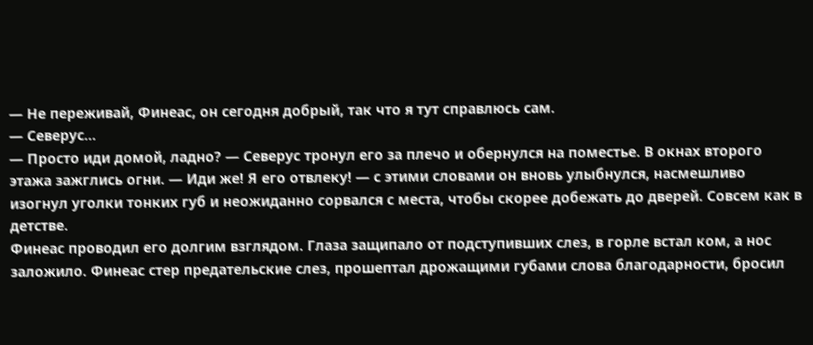— Не переживай, Финеас, он сегодня добрый, так что я тут справлюсь сам.
— Северус…
— Просто иди домой, ладно? — Северус тронул его за плечо и обернулся на поместье. В окнах второго этажа зажглись огни. — Иди же! Я его отвлеку! — с этими словами он вновь улыбнулся, насмешливо изогнул уголки тонких губ и неожиданно сорвался с места, чтобы скорее добежать до дверей. Совсем как в детстве.
Финеас проводил его долгим взглядом. Глаза защипало от подступивших слез, в горле встал ком, а нос заложило. Финеас стер предательские слез, прошептал дрожащими губами слова благодарности, бросил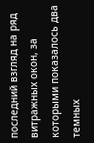последний взгляд на ряд витражных окон, за которыми показалось два темных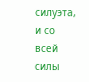силуэта, и со всей силы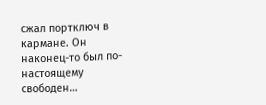сжал портключ в кармане. Он наконец-то был по-настоящему свободен…